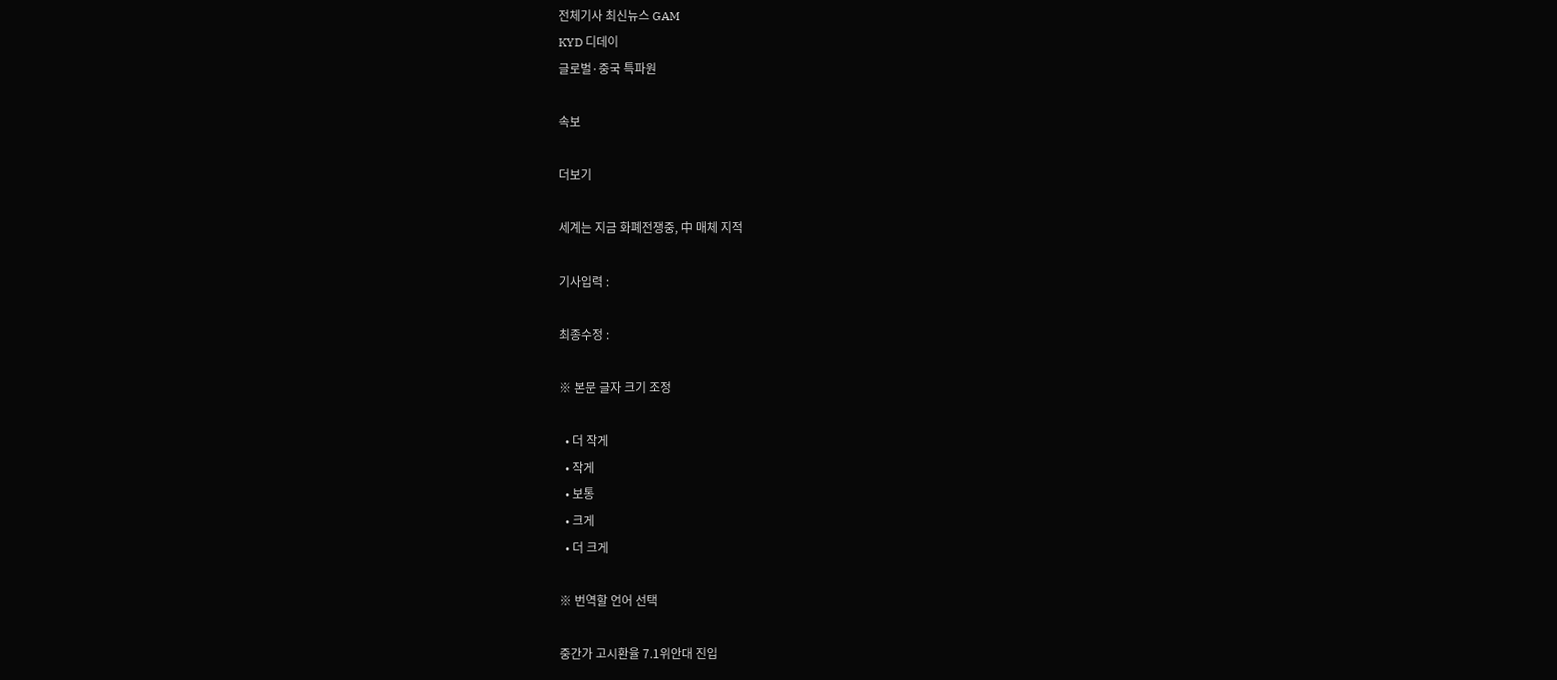전체기사 최신뉴스 GAM
KYD 디데이
글로벌·중국 특파원

속보

더보기

세계는 지금 화폐전쟁중, 中 매체 지적

기사입력 :

최종수정 :

※ 본문 글자 크기 조정

  • 더 작게
  • 작게
  • 보통
  • 크게
  • 더 크게

※ 번역할 언어 선택

중간가 고시환율 7.1위안대 진입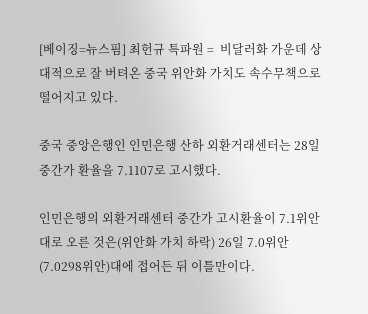[베이징=뉴스핌] 최헌규 특파원 =  비달러화 가운데 상대적으로 잘 버텨온 중국 위안화 가치도 속수무책으로 떨어지고 있다.

중국 중앙은행인 인민은행 산하 외환거래센터는 28일 중간가 환율을 7.1107로 고시했다.

인민은행의 외환거래센터 중간가 고시환율이 7.1위안대로 오른 것은(위안화 가치 하락) 26일 7.0위안(7.0298위안)대에 접어든 뒤 이틀만이다.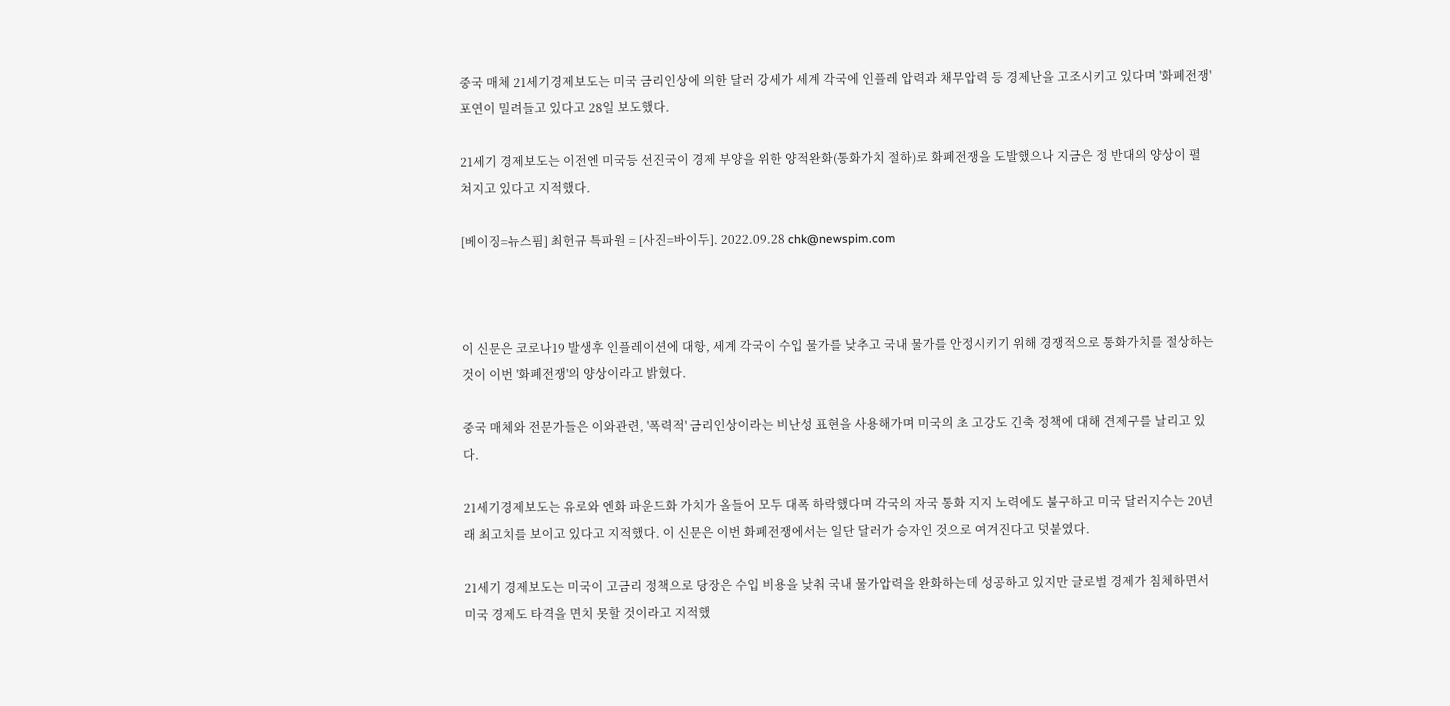중국 매체 21세기경제보도는 미국 금리인상에 의한 달러 강세가 세계 각국에 인플레 압력과 채무압력 등 경제난을 고조시키고 있다며 '화폐전쟁' 포연이 밀려들고 있다고 28일 보도했다.

21세기 경제보도는 이전엔 미국등 선진국이 경제 부양을 위한 양적완화(통화가치 절하)로 화폐전쟁을 도발했으나 지금은 정 반대의 양상이 펼쳐지고 있다고 지적했다.

[베이징=뉴스핌] 최헌규 특파원 = [사진=바이두]. 2022.09.28 chk@newspim.com



이 신문은 코로나19 발생후 인플레이션에 대항, 세계 각국이 수입 물가를 낮추고 국내 물가를 안정시키기 위해 경쟁적으로 통화가치를 절상하는 것이 이번 '화폐전쟁'의 양상이라고 밝혔다.

중국 매체와 전문가들은 이와관련, '폭력적' 금리인상이라는 비난성 표현을 사용해가며 미국의 초 고강도 긴축 정책에 대해 견제구를 날리고 있다.

21세기경제보도는 유로와 엔화 파운드화 가치가 올들어 모두 대폭 하락했다며 각국의 자국 통화 지지 노력에도 불구하고 미국 달러지수는 20년래 최고치를 보이고 있다고 지적했다. 이 신문은 이번 화폐전쟁에서는 일단 달러가 승자인 것으로 여겨진다고 덧붙였다.

21세기 경제보도는 미국이 고금리 정책으로 당장은 수입 비용을 낮춰 국내 물가압력을 완화하는데 성공하고 있지만 글로벌 경제가 침체하면서 미국 경제도 타격을 면치 못할 것이라고 지적했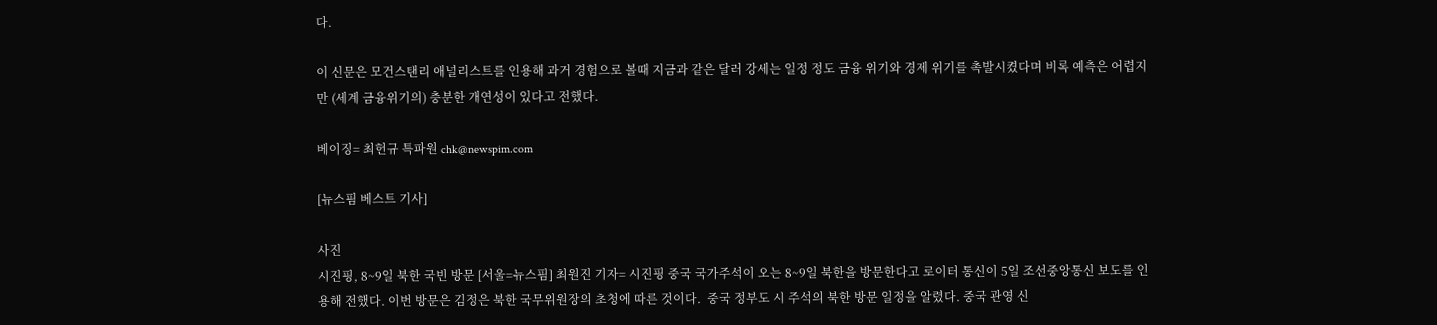다.

이 신문은 모건스탠리 애널리스트를 인용해 과거 경험으로 볼때 지금과 같은 달러 강세는 일정 정도 금융 위기와 경제 위기를 촉발시켰다며 비록 예측은 어렵지만 (세계 금융위기의) 충분한 개연성이 있다고 전했다.

베이징= 최헌규 특파원 chk@newspim.com

[뉴스핌 베스트 기사]

사진
시진핑, 8~9일 북한 국빈 방문 [서울=뉴스핌] 최원진 기자= 시진핑 중국 국가주석이 오는 8~9일 북한을 방문한다고 로이터 통신이 5일 조선중앙통신 보도를 인용해 전했다. 이번 방문은 김정은 북한 국무위원장의 초청에 따른 것이다.  중국 정부도 시 주석의 북한 방문 일정을 알렸다. 중국 관영 신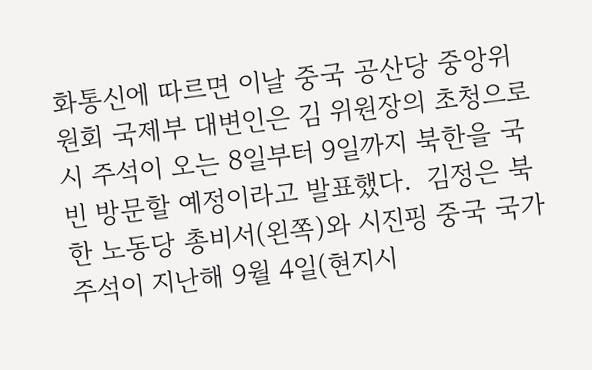화통신에 따르면 이날 중국 공산당 중앙위원회 국제부 대변인은 김 위원장의 초청으로 시 주석이 오는 8일부터 9일까지 북한을 국빈 방문할 예정이라고 발표했다.  김정은 북한 노동당 총비서(왼쪽)와 시진핑 중국 국가주석이 지난해 9월 4일(현지시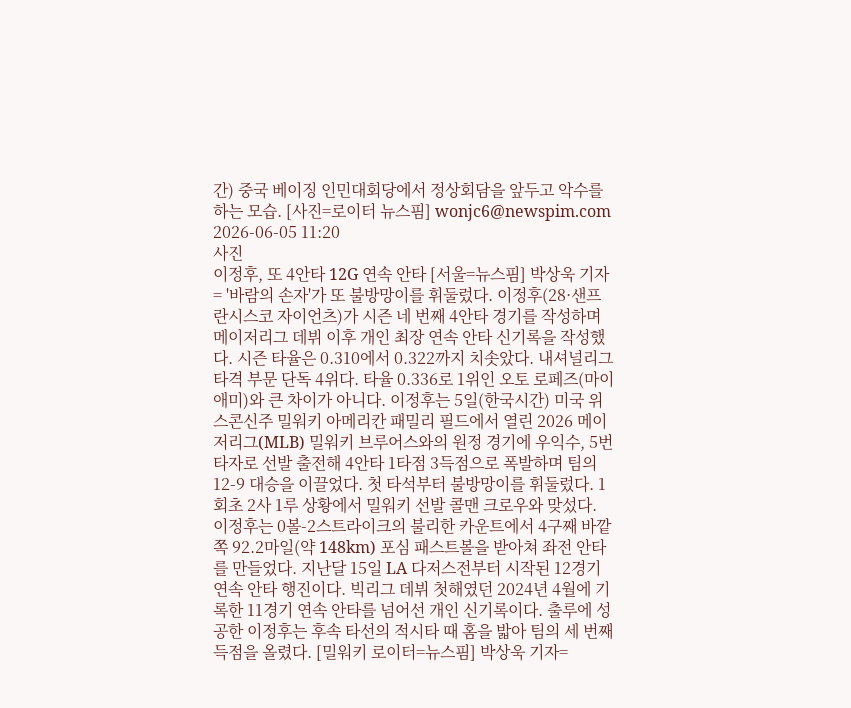간) 중국 베이징 인민대회당에서 정상회담을 앞두고 악수를 하는 모습. [사진=로이터 뉴스핌] wonjc6@newspim.com   2026-06-05 11:20
사진
이정후, 또 4안타 12G 연속 안타 [서울=뉴스핌] 박상욱 기자 = '바람의 손자'가 또 불방망이를 휘둘렀다. 이정후(28·샌프란시스코 자이언츠)가 시즌 네 번째 4안타 경기를 작성하며 메이저리그 데뷔 이후 개인 최장 연속 안타 신기록을 작성했다. 시즌 타율은 0.310에서 0.322까지 치솟았다. 내셔널리그 타격 부문 단독 4위다. 타율 0.336로 1위인 오토 로페즈(마이애미)와 큰 차이가 아니다. 이정후는 5일(한국시간) 미국 위스콘신주 밀워키 아메리칸 패밀리 필드에서 열린 2026 메이저리그(MLB) 밀워키 브루어스와의 원정 경기에 우익수, 5번 타자로 선발 출전해 4안타 1타점 3득점으로 폭발하며 팀의 12-9 대승을 이끌었다. 첫 타석부터 불방망이를 휘둘렀다. 1회초 2사 1루 상황에서 밀워키 선발 콜맨 크로우와 맞섰다. 이정후는 0볼-2스트라이크의 불리한 카운트에서 4구째 바깥쪽 92.2마일(약 148km) 포심 패스트볼을 받아쳐 좌전 안타를 만들었다. 지난달 15일 LA 다저스전부터 시작된 12경기 연속 안타 행진이다. 빅리그 데뷔 첫해였던 2024년 4월에 기록한 11경기 연속 안타를 넘어선 개인 신기록이다. 출루에 성공한 이정후는 후속 타선의 적시타 때 홈을 밟아 팀의 세 번째 득점을 올렸다. [밀워키 로이터=뉴스핌] 박상욱 기자=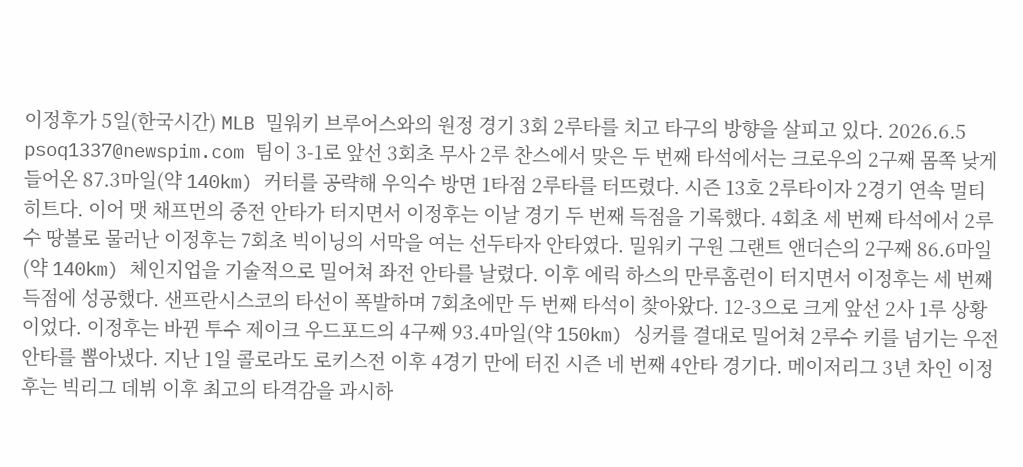이정후가 5일(한국시간) MLB 밀워키 브루어스와의 원정 경기 3회 2루타를 치고 타구의 방향을 살피고 있다. 2026.6.5 psoq1337@newspim.com 팀이 3-1로 앞선 3회초 무사 2루 찬스에서 맞은 두 번째 타석에서는 크로우의 2구째 몸쪽 낮게 들어온 87.3마일(약 140km) 커터를 공략해 우익수 방면 1타점 2루타를 터뜨렸다. 시즌 13호 2루타이자 2경기 연속 멀티히트다. 이어 맷 채프먼의 중전 안타가 터지면서 이정후는 이날 경기 두 번째 득점을 기록했다. 4회초 세 번째 타석에서 2루수 땅볼로 물러난 이정후는 7회초 빅이닝의 서막을 여는 선두타자 안타였다. 밀워키 구원 그랜트 앤더슨의 2구째 86.6마일(약 140km) 체인지업을 기술적으로 밀어쳐 좌전 안타를 날렸다. 이후 에릭 하스의 만루홈런이 터지면서 이정후는 세 번째 득점에 성공했다. 샌프란시스코의 타선이 폭발하며 7회초에만 두 번째 타석이 찾아왔다. 12-3으로 크게 앞선 2사 1루 상황이었다. 이정후는 바뀐 투수 제이크 우드포드의 4구째 93.4마일(약 150km) 싱커를 결대로 밀어쳐 2루수 키를 넘기는 우전 안타를 뽑아냈다. 지난 1일 콜로라도 로키스전 이후 4경기 만에 터진 시즌 네 번째 4안타 경기다. 메이저리그 3년 차인 이정후는 빅리그 데뷔 이후 최고의 타격감을 과시하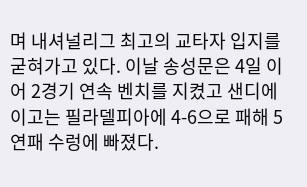며 내셔널리그 최고의 교타자 입지를 굳혀가고 있다. 이날 송성문은 4일 이어 2경기 연속 벤치를 지켰고 샌디에이고는 필라델피아에 4-6으로 패해 5연패 수렁에 빠졌다.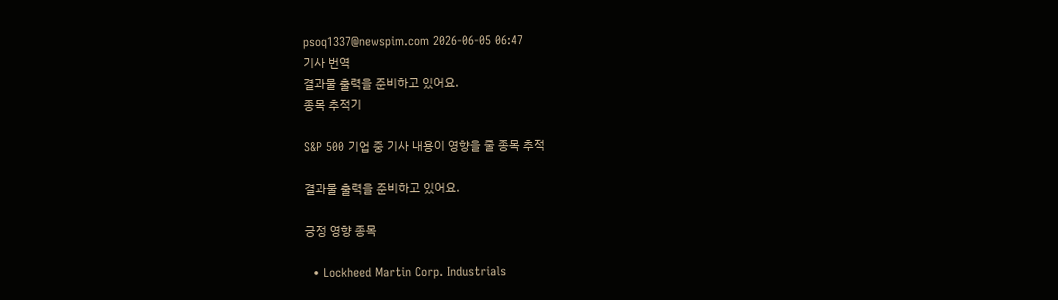psoq1337@newspim.com 2026-06-05 06:47
기사 번역
결과물 출력을 준비하고 있어요.
종목 추적기

S&P 500 기업 중 기사 내용이 영향을 줄 종목 추적

결과물 출력을 준비하고 있어요.

긍정 영향 종목

  • Lockheed Martin Corp. Industrials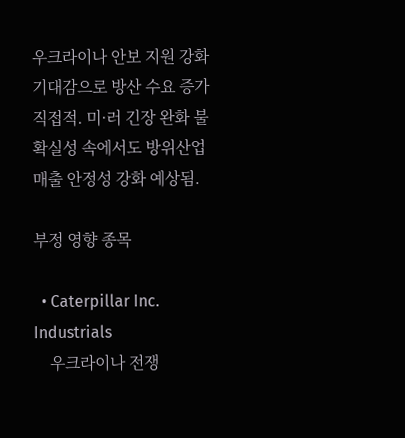우크라이나 안보 지원 강화 기대감으로 방산 수요 증가 직접적. 미·러 긴장 완화 불확실성 속에서도 방위산업 매출 안정성 강화 예상됨.

부정 영향 종목

  • Caterpillar Inc. Industrials
    우크라이나 전쟁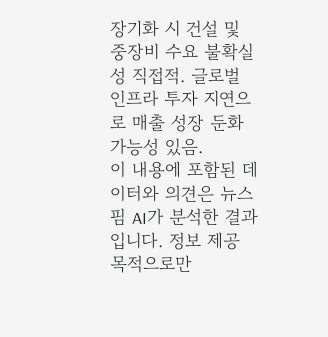장기화 시 건설 및 중장비 수요 불확실성 직접적. 글로벌 인프라 투자 지연으로 매출 성장 둔화 가능성 있음.
이 내용에 포함된 데이터와 의견은 뉴스핌 AI가 분석한 결과입니다. 정보 제공 목적으로만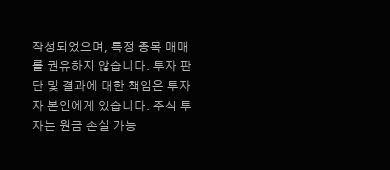작성되었으며, 특정 종목 매매를 권유하지 않습니다. 투자 판단 및 결과에 대한 책임은 투자자 본인에게 있습니다. 주식 투자는 원금 손실 가능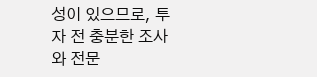성이 있으므로, 투자 전 충분한 조사와 전문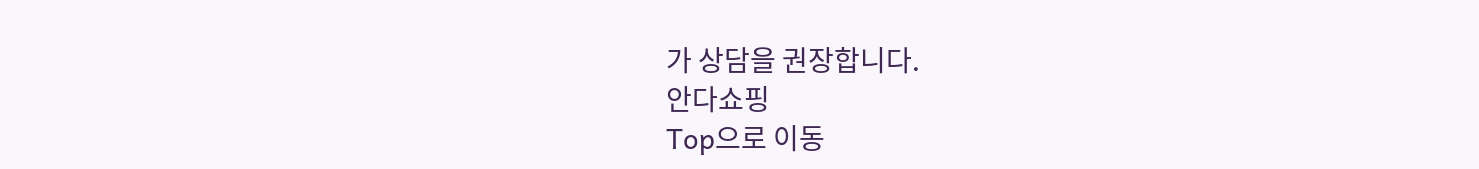가 상담을 권장합니다.
안다쇼핑
Top으로 이동